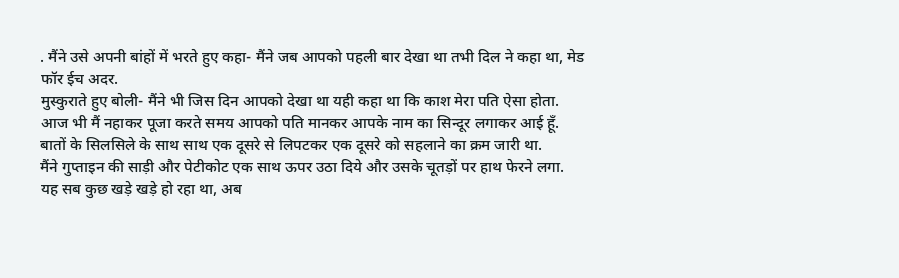. मैंने उसे अपनी बांहों में भरते हुए कहा- मैंने जब आपको पहली बार देखा था तभी दिल ने कहा था, मेड फॉर ईच अदर.
मुस्कुराते हुए बोली- मैंने भी जिस दिन आपको देखा था यही कहा था कि काश मेरा पति ऐसा होता.
आज भी मैं नहाकर पूजा करते समय आपको पति मानकर आपके नाम का सिन्दूर लगाकर आई हूँ.
बातों के सिलसिले के साथ साथ एक दूसरे से लिपटकर एक दूसरे को सहलाने का क्रम जारी था.
मैंने गुप्ताइन की साड़ी और पेटीकोट एक साथ ऊपर उठा दिये और उसके चूतड़ों पर हाथ फेरने लगा.
यह सब कुछ खड़े खड़े हो रहा था, अब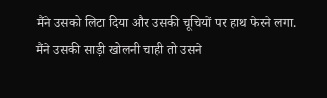मैंने उसको लिटा दिया और उसकी चूचियों पर हाथ फेरने लगा.
मैंने उसकी साड़ी खोलनी चाही तो उसने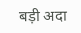बड़ी अदा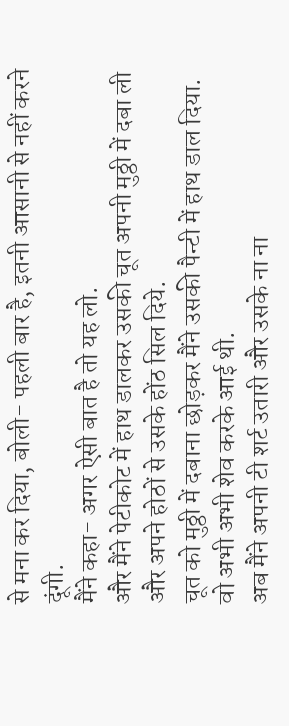से मना कर दिया, बोली- पहली बार है, इतनी आसानी से नहीं करने दूंगी.
मैंने कहा- अगर ऐसी बात है तो यह लो.
और मैंने पेटीकोट में हाथ डालकर उसकी चूत अपनी मुठ्ठी में दबा ली और अपने होठों से उसके होंठ सिल दिये.
चूत को मुठ्ठी में दबाना छोड़कर मैंने उसकी पैन्टी में हाथ डाल दिया.
वो अभी अभी शेव करके आई थी.
अब मैंने अपनी टी शर्ट उतारी और उसके ना ना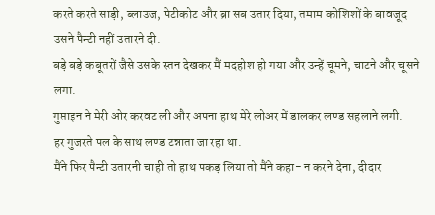करते करते साड़ी, ब्लाउज, पेटीकोट और ब्रा सब उतार दिया, तमाम कोशिशों के बावजूद उसने पैन्टी नहीं उतारने दी.
बड़े बड़े कबूतरों जैसे उसके स्तन देखकर मैं मदहोश हो गया और उन्हें चूमने, चाटने और चूसने लगा.
गुप्ताइन ने मेरी ओर करवट ली और अपना हाथ मेरे लोअर में डालकर लण्ड सहलाने लगी.
हर गुजरते पल के साथ लण्ड टन्नाता जा रहा था.
मैंने फिर पैन्टी उतारनी चाही तो हाथ पकड़ लिया तो मैंने कहा- न करने देना, दीदार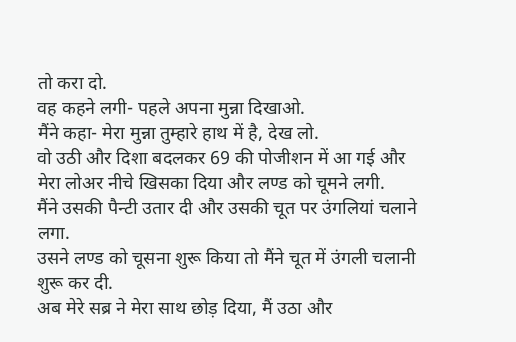तो करा दो.
वह कहने लगी- पहले अपना मुन्ना दिखाओ.
मैंने कहा- मेरा मुन्ना तुम्हारे हाथ में है, देख लो.
वो उठी और दिशा बदलकर 69 की पोजीशन में आ गई और मेरा लोअर नीचे खिसका दिया और लण्ड को चूमने लगी.
मैंने उसकी पैन्टी उतार दी और उसकी चूत पर उंगलियां चलाने लगा.
उसने लण्ड को चूसना शुरू किया तो मैंने चूत में उंगली चलानी शुरू कर दी.
अब मेरे सब्र ने मेरा साथ छोड़ दिया, मैं उठा और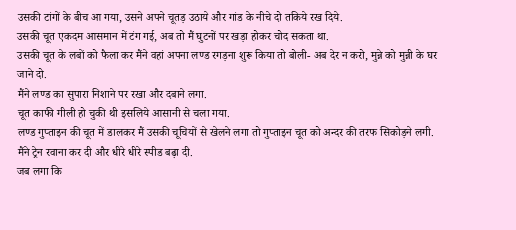उसकी टांगों के बीच आ गया, उसने अपने चूतड़ उठाये और गांड के नीचे दो तकिये रख दिये.
उसकी चूत एकदम आसमान में टंग गई, अब तो मैं घुटनों पर खड़ा होकर चोद सकता था.
उसकी चूत के लबों को फैला कर मैंने वहां अपना लण्ड रगड़ना शुरू किया तो बोली- अब देर न करो, मुन्ने को मुन्नी के घर जाने दो.
मैंने लण्ड का सुपारा निशाने पर रखा और दबाने लगा.
चूत काफी गीली हो चुकी थी इसलिये आसानी से चला गया.
लण्ड गुप्ताइन की चूत में डालकर मैं उसकी चूचियों से खेलने लगा तो गुप्ताइन चूत को अन्दर की तरफ सिकोड़ने लगी.
मैंने ट्रेन रवाना कर दी और धीरे धीरे स्पीड बढ़ा दी.
जब लगा कि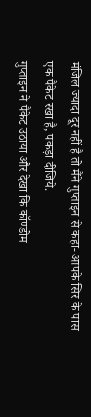मंजिल ज्यादा दूर नहीं है तो मैंने गुप्ताइन से कहा- आपके सिर के पास एक पैकेट रखा है, पकड़ा दीजिये.
गुप्ताइन ने पैकेट उठाया और देखा कि कॉण्डोम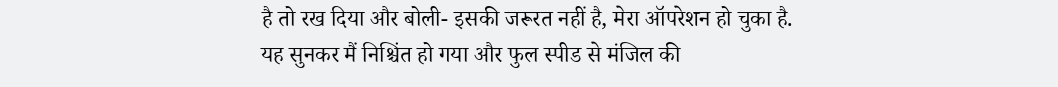है तो रख दिया और बोली- इसकी जरूरत नहीं है, मेरा ऑपरेशन हो चुका है.
यह सुनकर मैं निश्चिंत हो गया और फुल स्पीड से मंजिल की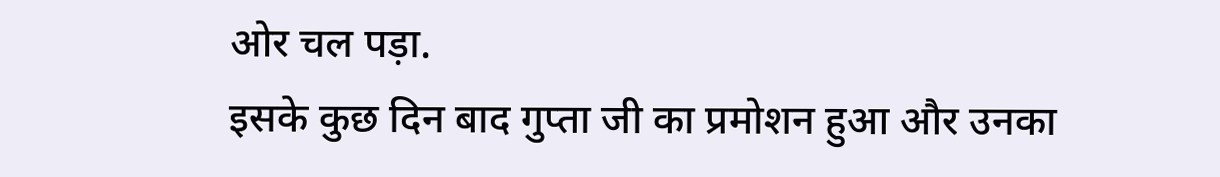ओर चल पड़ा.
इसके कुछ दिन बाद गुप्ता जी का प्रमोशन हुआ और उनका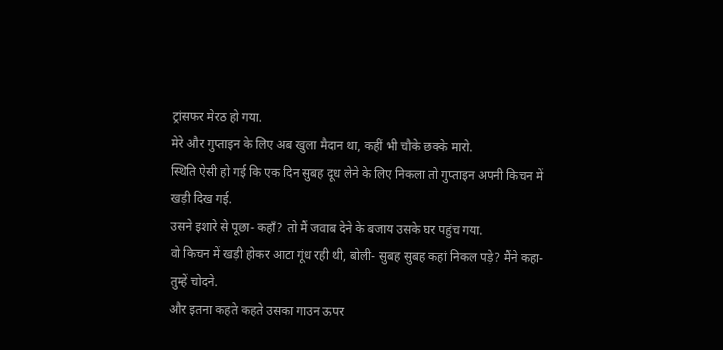ट्रांसफर मेरठ हो गया.
मेरे और गुप्ताइन के लिए अब खुला मैदान था, कहीं भी चौके छक्के मारो.
स्थिति ऐसी हो गई कि एक दिन सुबह दूध लेने के लिए निकला तो गुप्ताइन अपनी किचन में खड़ी दिख गई.
उसने इशारे से पूछा- कहाँ? तो मैं जवाब देने के बजाय उसके घर पहुंच गया.
वो किचन में खड़ी होकर आटा गूंध रही थी, बोली- सुबह सुबह कहां निकल पड़े? मैंने कहा- तुम्हें चोदने.
और इतना कहते कहते उसका गाउन ऊपर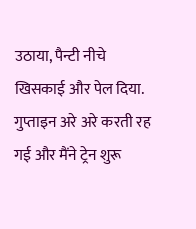उठाया, पैन्टी नीचे खिसकाई और पेल दिया.
गुप्ताइन अरे अरे करती रह गई और मैंने ट्रेन शुरू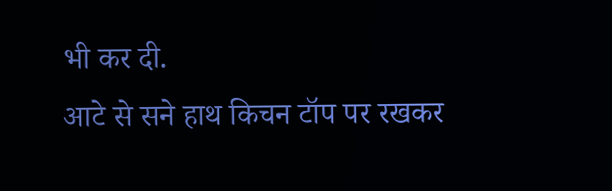भी कर दी.
आटे से सने हाथ किचन टॉप पर रखकर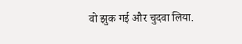वो झुक गई और चुदवा लिया.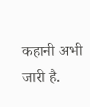कहानी अभी जारी है.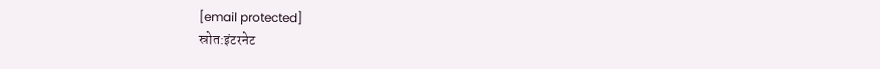[email protected]
स्रोत:इंटरनेट